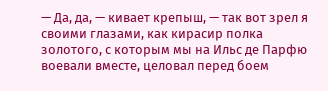— Да, да, — кивает крепыш, — так вот зрел я своими глазами, как кирасир полка золотого, с которым мы на Ильс де Парфю воевали вместе, целовал перед боем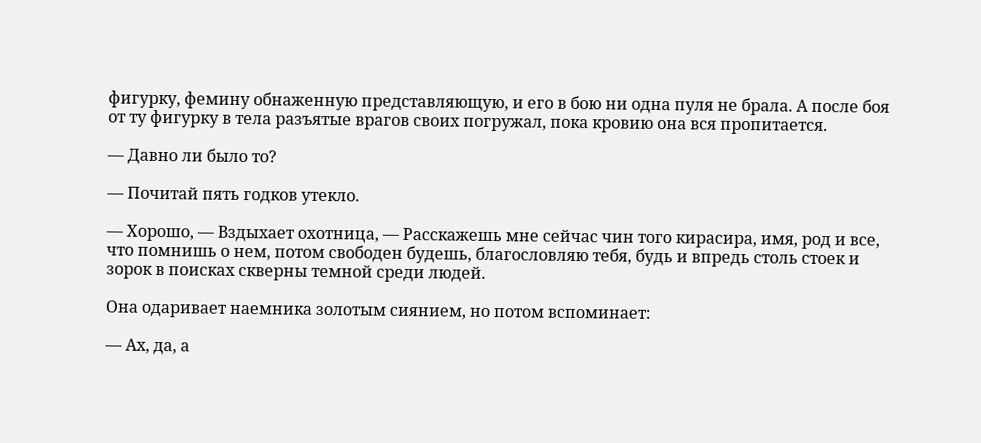фигурку, фемину обнаженную представляющую, и его в бою ни одна пуля не брала. А после боя от ту фигурку в тела разъятые врагов своих погружал, пока кровию она вся пропитается.

— Давно ли было то?

— Почитай пять годков утекло.

— Хорошо, — Вздыхает охотница, — Расскажешь мне сейчас чин того кирасира, имя, род и все, что помнишь о нем, потом свободен будешь, благословляю тебя, будь и впредь столь стоек и зорок в поисках скверны темной среди людей.

Она одаривает наемника золотым сиянием, но потом вспоминает:

— Ах, да, а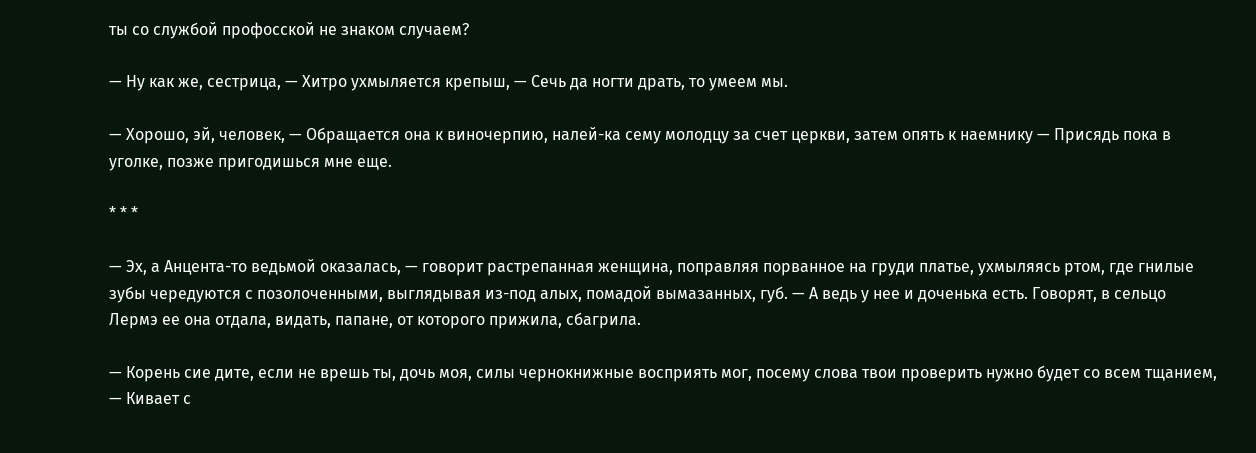ты со службой профосской не знаком случаем?

— Ну как же, сестрица, — Хитро ухмыляется крепыш, — Сечь да ногти драть, то умеем мы.

— Хорошо, эй, человек, — Обращается она к виночерпию, налей-ка сему молодцу за счет церкви, затем опять к наемнику — Присядь пока в уголке, позже пригодишься мне еще.

* * *

— Эх, а Анцента-то ведьмой оказалась, — говорит растрепанная женщина, поправляя порванное на груди платье, ухмыляясь ртом, где гнилые зубы чередуются с позолоченными, выглядывая из-под алых, помадой вымазанных, губ. — А ведь у нее и доченька есть. Говорят, в сельцо Лермэ ее она отдала, видать, папане, от которого прижила, сбагрила.

— Корень сие дите, если не врешь ты, дочь моя, силы чернокнижные восприять мог, посему слова твои проверить нужно будет со всем тщанием, — Кивает с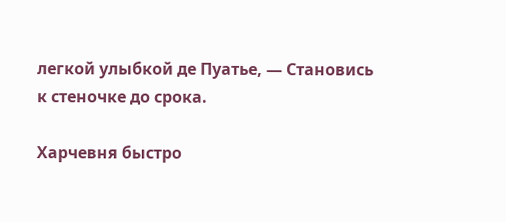легкой улыбкой де Пуатье, — Становись к стеночке до срока.

Харчевня быстро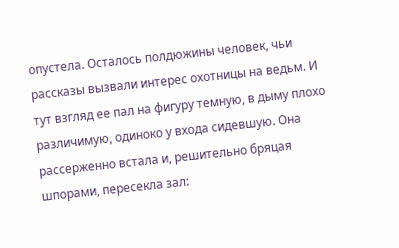опустела. Осталось полдюжины человек, чьи рассказы вызвали интерес охотницы на ведьм. И тут взгляд ее пал на фигуру темную, в дыму плохо различимую, одиноко у входа сидевшую. Она рассерженно встала и, решительно бряцая шпорами, пересекла зал: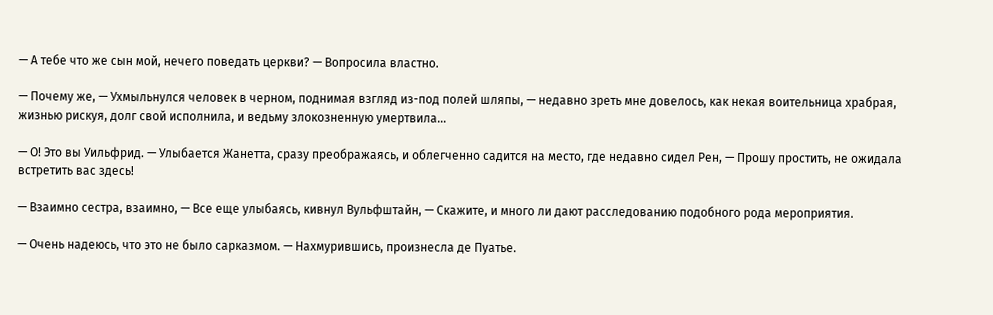— А тебе что же сын мой, нечего поведать церкви? — Вопросила властно.

— Почему же, — Ухмыльнулся человек в черном, поднимая взгляд из-под полей шляпы, — недавно зреть мне довелось, как некая воительница храбрая, жизнью рискуя, долг свой исполнила, и ведьму злокозненную умертвила…

— О! Это вы Уильфрид. — Улыбается Жанетта, сразу преображаясь, и облегченно садится на место, где недавно сидел Рен, — Прошу простить, не ожидала встретить вас здесь!

— Взаимно сестра, взаимно, — Все еще улыбаясь, кивнул Вульфштайн, — Скажите, и много ли дают расследованию подобного рода мероприятия.

— Очень надеюсь, что это не было сарказмом. — Нахмурившись, произнесла де Пуатье.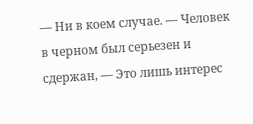— Ни в коем случае. — Человек в черном был серьезен и сдержан, — Это лишь интерес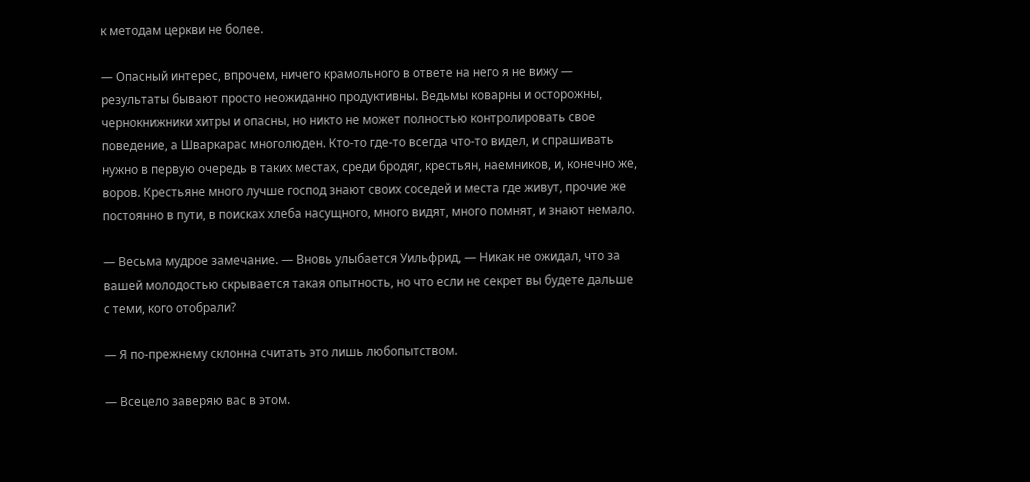к методам церкви не более.

— Опасный интерес, впрочем, ничего крамольного в ответе на него я не вижу — результаты бывают просто неожиданно продуктивны. Ведьмы коварны и осторожны, чернокнижники хитры и опасны, но никто не может полностью контролировать свое поведение, а Шваркарас многолюден. Кто-то где-то всегда что-то видел, и спрашивать нужно в первую очередь в таких местах, среди бродяг, крестьян, наемников, и, конечно же, воров. Крестьяне много лучше господ знают своих соседей и места где живут, прочие же постоянно в пути, в поисках хлеба насущного, много видят, много помнят, и знают немало.

— Весьма мудрое замечание. — Вновь улыбается Уильфрид, — Никак не ожидал, что за вашей молодостью скрывается такая опытность, но что если не секрет вы будете дальше с теми, кого отобрали?

— Я по-прежнему склонна считать это лишь любопытством.

— Всецело заверяю вас в этом.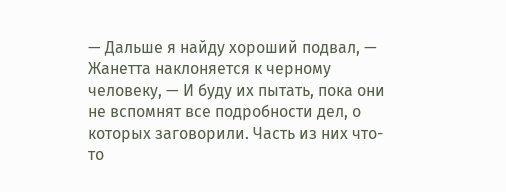— Дальше я найду хороший подвал, — Жанетта наклоняется к черному человеку, — И буду их пытать, пока они не вспомнят все подробности дел, о которых заговорили. Часть из них что-то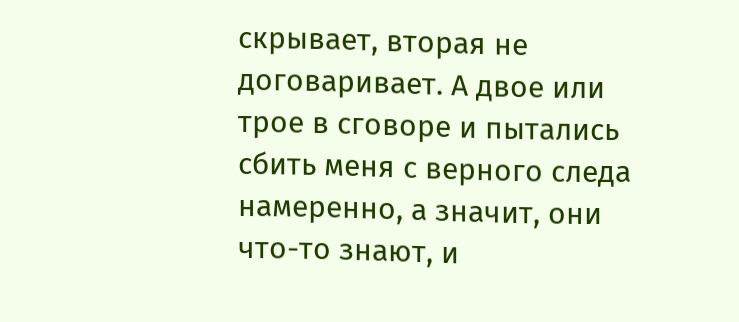скрывает, вторая не договаривает. А двое или трое в сговоре и пытались сбить меня с верного следа намеренно, а значит, они что-то знают, и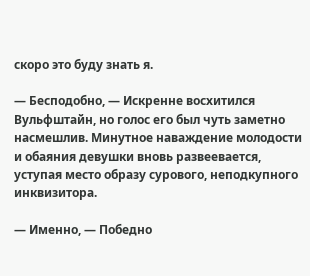скоро это буду знать я.

— Бесподобно, — Искренне восхитился Вульфштайн, но голос его был чуть заметно насмешлив. Минутное наваждение молодости и обаяния девушки вновь развеевается, уступая место образу сурового, неподкупного инквизитора.

— Именно, — Победно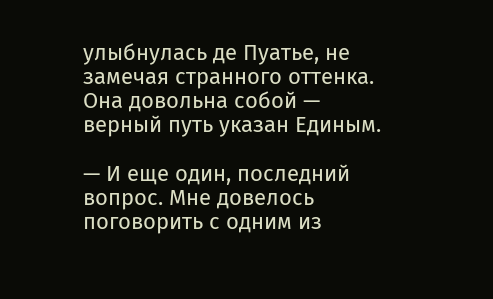улыбнулась де Пуатье, не замечая странного оттенка. Она довольна собой — верный путь указан Единым.

— И еще один, последний вопрос. Мне довелось поговорить с одним из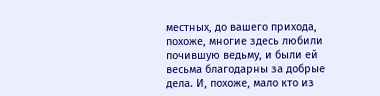местных, до вашего прихода, похоже, многие здесь любили почившую ведьму, и были ей весьма благодарны за добрые дела. И, похоже, мало кто из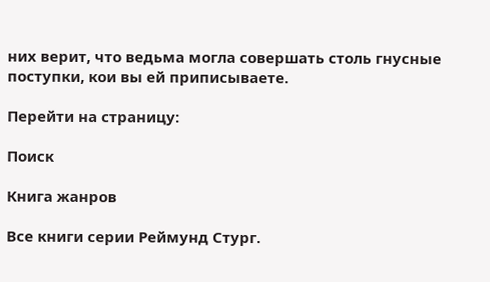них верит, что ведьма могла совершать столь гнусные поступки, кои вы ей приписываете.

Перейти на страницу:

Поиск

Книга жанров

Все книги серии Реймунд Стург.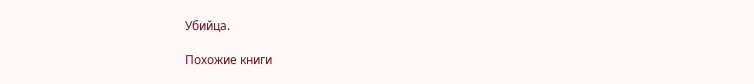Убийца.

Похожие книги